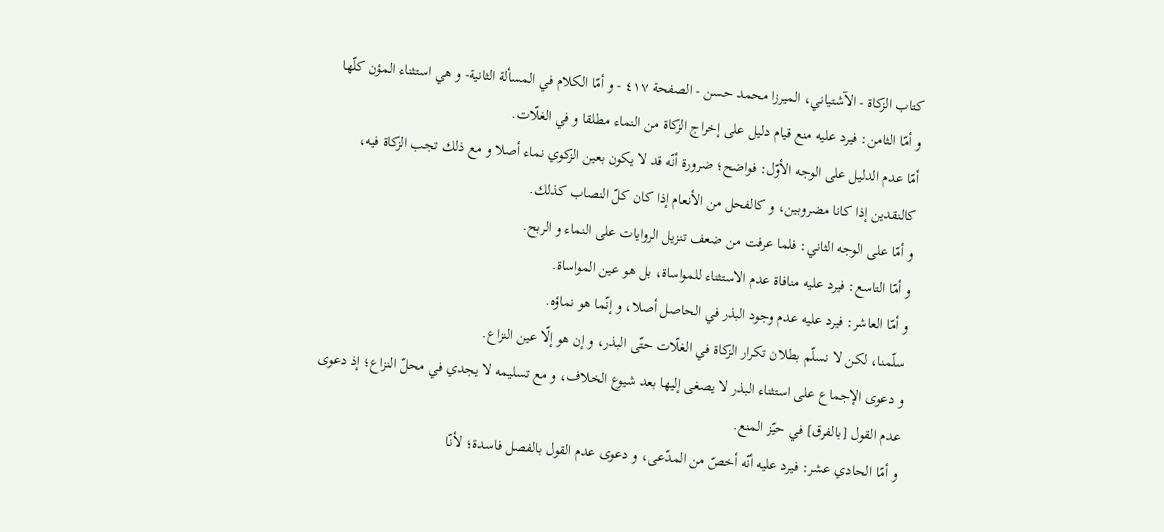كتاب الزكاة - الآشتياني، الميرزا محمد حسن - الصفحة ٤١٧ - و أمّا الكلام في المسألة الثانية- و هي استثناء المؤن كلّها
و أمّا الثامن: فيرد عليه منع قيام دليل على إخراج الزكاة من النماء مطلقا و في الغلّات.
أمّا عدم الدليل على الوجه الأوّل: فواضح؛ ضرورة أنّه قد لا يكون بعين الزكوي نماء أصلا و مع ذلك تجب الزكاة فيه، كالنقدين إذا كانا مضروبين، و كالفحل من الأنعام إذا كان كلّ النصاب كذلك.
و أمّا على الوجه الثاني: فلما عرفت من ضعف تنزيل الروايات على النماء و الربح.
و أمّا التاسع: فيرد عليه منافاة عدم الاستثناء للمواساة، بل هو عين المواساة.
و أمّا العاشر: فيرد عليه عدم وجود البذر في الحاصل أصلا، و إنّما هو نماؤه.
سلّمنا، لكن لا نسلّم بطلان تكرار الزكاة في الغلّات حتّى البذر، و إن هو إلّا عين النزاع.
و دعوى الإجماع على استثناء البذر لا يصغى إليها بعد شيوع الخلاف، و مع تسليمه لا يجدي في محلّ النزاع؛ إذ دعوى عدم القول [بالفرق] في حيّز المنع.
و أمّا الحادي عشر: فيرد عليه أنّه أخصّ من المدّعى، و دعوى عدم القول بالفصل فاسدة؛ لأنّا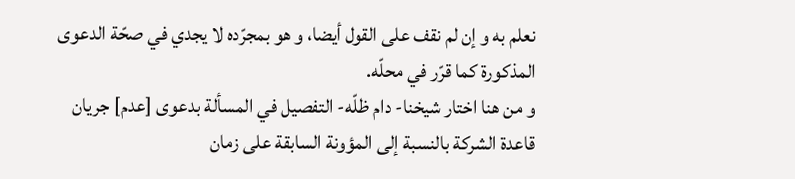نعلم به و إن لم نقف على القول أيضا، و هو بمجرّده لا يجدي في صحّة الدعوى المذكورة كما قرّر في محلّه.
و من هنا اختار شيخنا- دام ظلّه- التفصيل في المسألة بدعوى [عدم] جريان قاعدة الشركة بالنسبة إلى المؤونة السابقة على زمان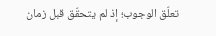تعلّق الوجوب؛ إذ لم يتحقّق قبل زمان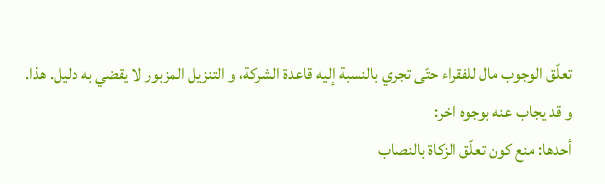تعلّق الوجوب مال للفقراء حتّى تجري بالنسبة إليه قاعدة الشركة، و التنزيل المزبور لا يقضي به دليل. هذا.
و قد يجاب عنه بوجوه اخر:
أحدها: منع كون تعلّق الزكاة بالنصاب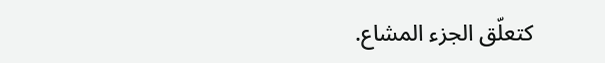كتعلّق الجزء المشاع.